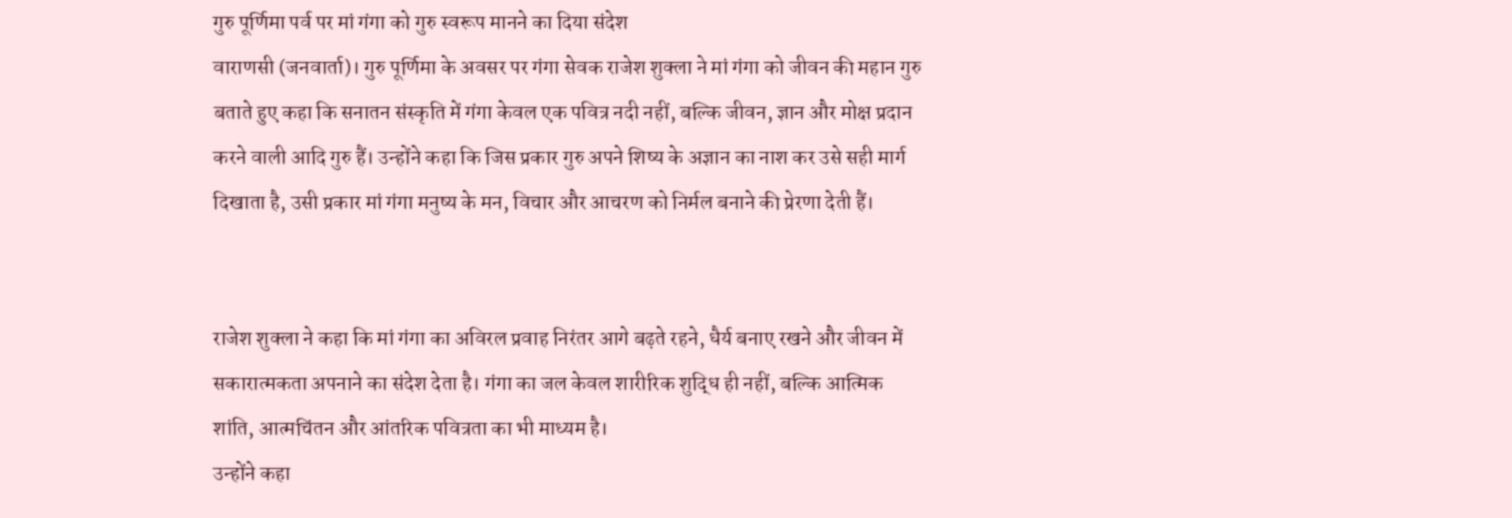गुरु पूर्णिमा पर्व पर मां गंगा को गुरु स्वरूप मानने का दिया संदेश
वाराणसी (जनवार्ता)। गुरु पूर्णिमा के अवसर पर गंगा सेवक राजेश शुक्ला ने मां गंगा को जीवन की महान गुरु बताते हुए कहा कि सनातन संस्कृति में गंगा केवल एक पवित्र नदी नहीं, बल्कि जीवन, ज्ञान और मोक्ष प्रदान करने वाली आदि गुरु हैं। उन्होंने कहा कि जिस प्रकार गुरु अपने शिष्य के अज्ञान का नाश कर उसे सही मार्ग दिखाता है, उसी प्रकार मां गंगा मनुष्य के मन, विचार और आचरण को निर्मल बनाने की प्रेरणा देती हैं।


राजेश शुक्ला ने कहा कि मां गंगा का अविरल प्रवाह निरंतर आगे बढ़ते रहने, धैर्य बनाए रखने और जीवन में सकारात्मकता अपनाने का संदेश देता है। गंगा का जल केवल शारीरिक शुद्धि ही नहीं, बल्कि आत्मिक शांति, आत्मचिंतन और आंतरिक पवित्रता का भी माध्यम है।
उन्होंने कहा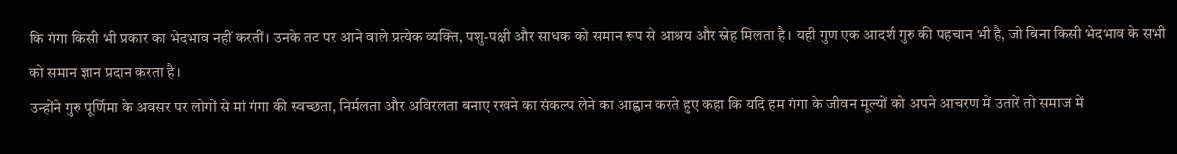कि गंगा किसी भी प्रकार का भेदभाव नहीं करतीं। उनके तट पर आने वाले प्रत्येक व्यक्ति, पशु-पक्षी और साधक को समान रूप से आश्रय और स्नेह मिलता है। यही गुण एक आदर्श गुरु की पहचान भी है, जो बिना किसी भेदभाव के सभी को समान ज्ञान प्रदान करता है।
उन्होंने गुरु पूर्णिमा के अवसर पर लोगों से मां गंगा की स्वच्छता, निर्मलता और अविरलता बनाए रखने का संकल्प लेने का आह्वान करते हुए कहा कि यदि हम गंगा के जीवन मूल्यों को अपने आचरण में उतारें तो समाज में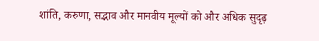शांति, करुणा, सद्भाव और मानवीय मूल्यों को और अधिक सुदृढ़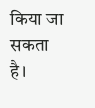किया जा सकता है।